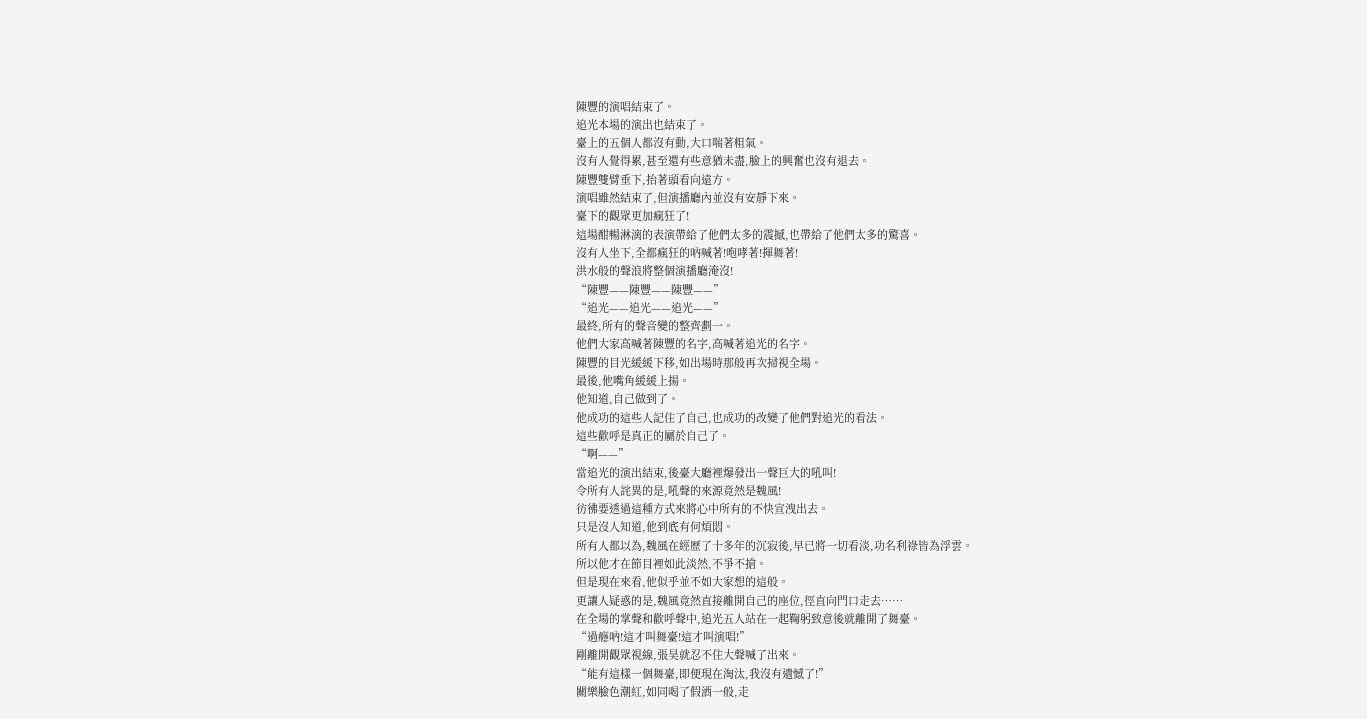陳豐的演唱結束了。
追光本場的演出也結束了。
臺上的五個人都沒有動,大口喘著粗氣。
沒有人覺得累,甚至還有些意猶未盡,臉上的興奮也沒有退去。
陳豐雙臂垂下,抬著頭看向遠方。
演唱雖然結束了,但演播廳內並沒有安靜下來。
臺下的觀眾更加瘋狂了!
這場酣暢淋漓的表演帶給了他們太多的震撼,也帶給了他們太多的驚喜。
沒有人坐下,全都瘋狂的吶喊著!咆哮著!揮舞著!
洪水般的聲浪將整個演播廳淹沒!
“陳豐——陳豐——陳豐——”
“追光——追光——追光——”
最終,所有的聲音變的整齊劃一。
他們大家高喊著陳豐的名字,高喊著追光的名字。
陳豐的目光緩緩下移,如出場時那般再次掃視全場。
最後,他嘴角緩緩上揚。
他知道,自己做到了。
他成功的這些人記住了自己,也成功的改變了他們對追光的看法。
這些歡呼是真正的屬於自己了。
“啊——”
當追光的演出結束,後臺大廳裡爆發出一聲巨大的吼叫!
令所有人詫異的是,吼聲的來源竟然是魏風!
彷彿要透過這種方式來將心中所有的不快宣洩出去。
只是沒人知道,他到底有何煩悶。
所有人都以為,魏風在經歷了十多年的沉寂後,早已將一切看淡,功名利祿皆為浮雲。
所以他才在節目裡如此淡然,不爭不搶。
但是現在來看,他似乎並不如大家想的這般。
更讓人疑惑的是,魏風竟然直接離開自己的座位,徑直向門口走去……
在全場的掌聲和歡呼聲中,追光五人站在一起鞠躬致意後就離開了舞臺。
“過癮吶!這才叫舞臺!這才叫演唱!”
剛離開觀眾視線,張昊就忍不住大聲喊了出來。
“能有這樣一個舞臺,即便現在淘汰,我沒有遺憾了!”
關樂臉色潮紅,如同喝了假酒一般,走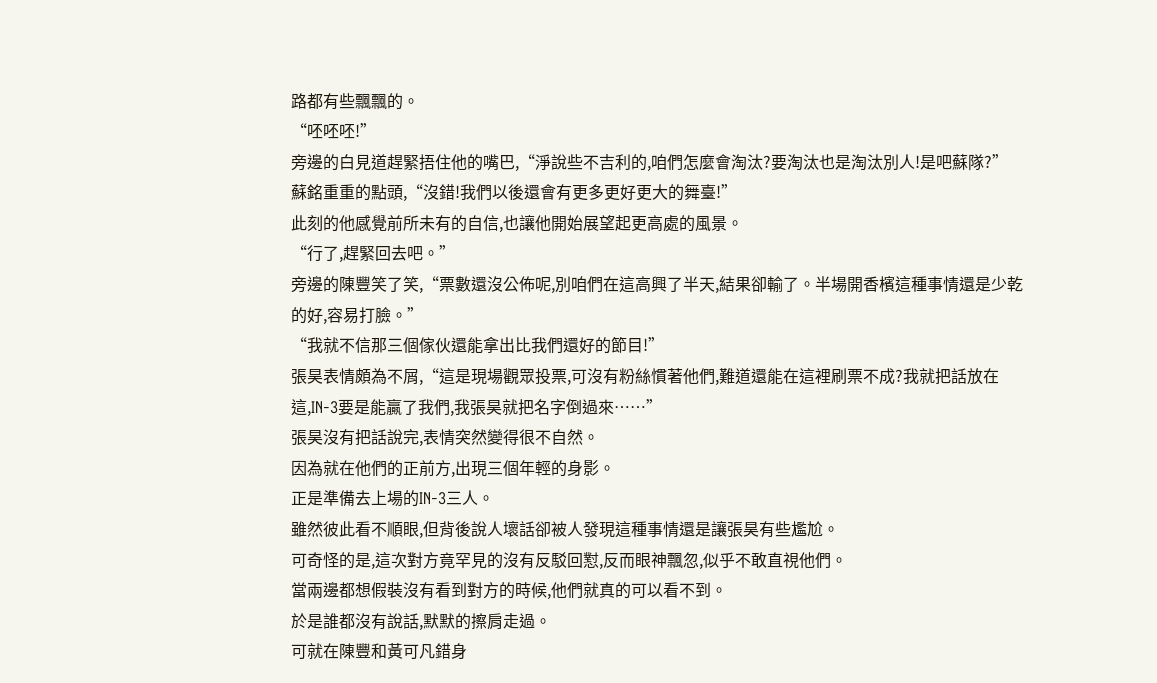路都有些飄飄的。
“呸呸呸!”
旁邊的白見道趕緊捂住他的嘴巴,“淨說些不吉利的,咱們怎麼會淘汰?要淘汰也是淘汰別人!是吧蘇隊?”
蘇銘重重的點頭,“沒錯!我們以後還會有更多更好更大的舞臺!”
此刻的他感覺前所未有的自信,也讓他開始展望起更高處的風景。
“行了,趕緊回去吧。”
旁邊的陳豐笑了笑,“票數還沒公佈呢,別咱們在這高興了半天,結果卻輸了。半場開香檳這種事情還是少乾的好,容易打臉。”
“我就不信那三個傢伙還能拿出比我們還好的節目!”
張昊表情頗為不屑,“這是現場觀眾投票,可沒有粉絲慣著他們,難道還能在這裡刷票不成?我就把話放在這,IN-3要是能贏了我們,我張昊就把名字倒過來……”
張昊沒有把話說完,表情突然變得很不自然。
因為就在他們的正前方,出現三個年輕的身影。
正是準備去上場的IN-3三人。
雖然彼此看不順眼,但背後說人壞話卻被人發現這種事情還是讓張昊有些尷尬。
可奇怪的是,這次對方竟罕見的沒有反駁回懟,反而眼神飄忽,似乎不敢直視他們。
當兩邊都想假裝沒有看到對方的時候,他們就真的可以看不到。
於是誰都沒有說話,默默的擦肩走過。
可就在陳豐和黃可凡錯身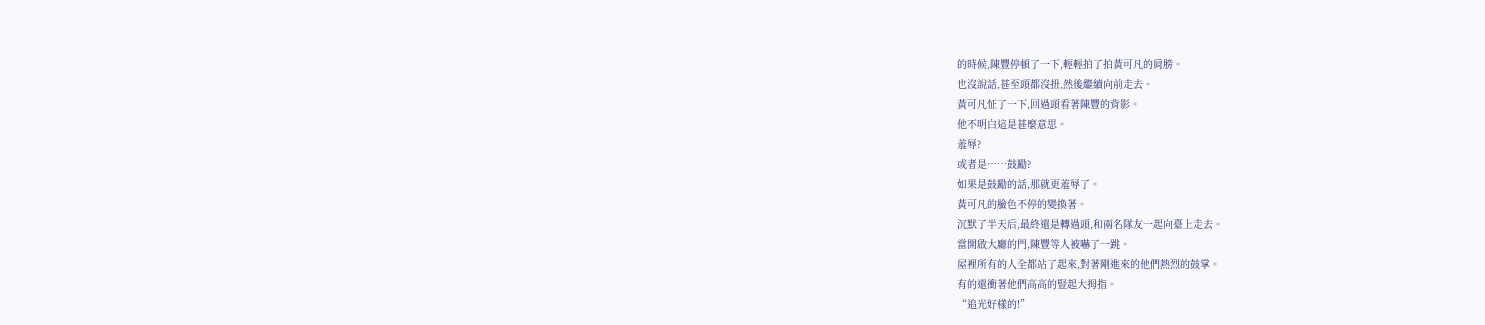的時候,陳豐停頓了一下,輕輕拍了拍黃可凡的肩膀。
也沒說話,甚至頭都沒扭,然後繼續向前走去。
黃可凡怔了一下,回過頭看著陳豐的背影。
他不明白這是甚麼意思。
羞辱?
或者是……鼓勵?
如果是鼓勵的話,那就更羞辱了。
黃可凡的臉色不停的變換著。
沉默了半天后,最終還是轉過頭,和兩名隊友一起向臺上走去。
當開啟大廳的門,陳豐等人被嚇了一跳。
屋裡所有的人全都站了起來,對著剛進來的他們熱烈的鼓掌。
有的還衝著他們高高的豎起大拇指。
“追光好樣的!”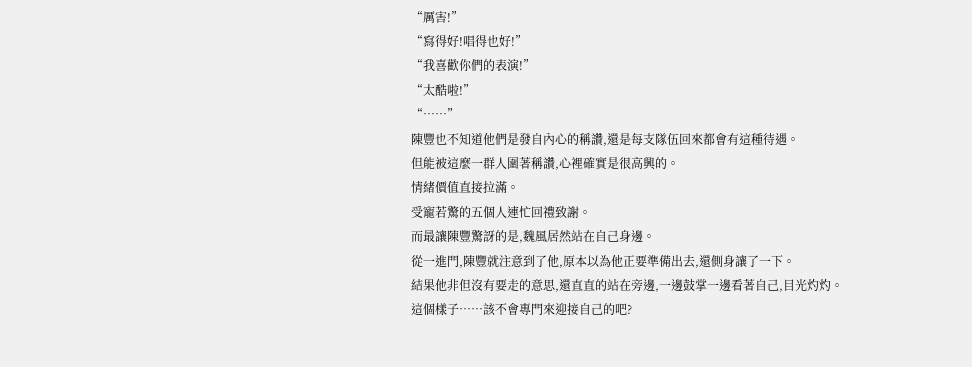“厲害!”
“寫得好!唱得也好!”
“我喜歡你們的表演!”
“太酷啦!”
“……”
陳豐也不知道他們是發自內心的稱讚,還是每支隊伍回來都會有這種待遇。
但能被這麼一群人圍著稱讚,心裡確實是很高興的。
情緒價值直接拉滿。
受寵若驚的五個人連忙回禮致謝。
而最讓陳豐驚訝的是,魏風居然站在自己身邊。
從一進門,陳豐就注意到了他,原本以為他正要準備出去,還側身讓了一下。
結果他非但沒有要走的意思,還直直的站在旁邊,一邊鼓掌一邊看著自己,目光灼灼。
這個樣子……該不會專門來迎接自己的吧?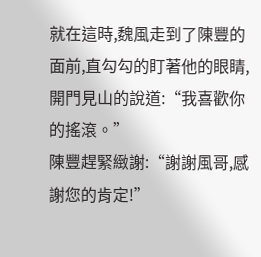就在這時,魏風走到了陳豐的面前,直勾勾的盯著他的眼睛,開門見山的說道:“我喜歡你的搖滾。”
陳豐趕緊緻謝:“謝謝風哥,感謝您的肯定!”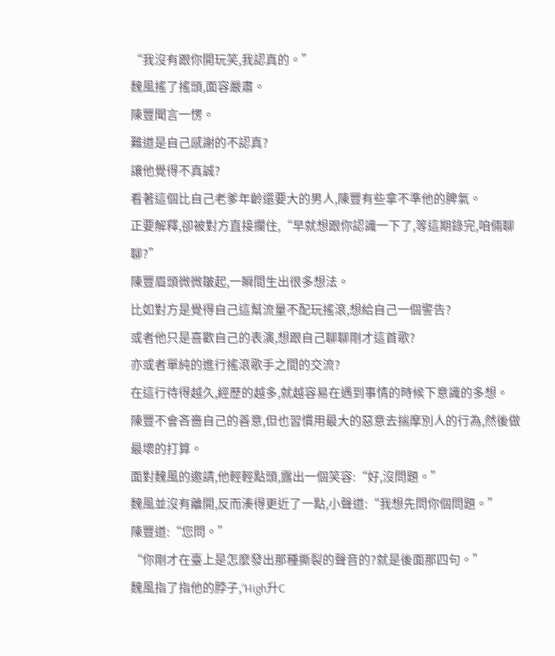“我沒有跟你開玩笑,我認真的。”
魏風搖了搖頭,面容嚴肅。
陳豐聞言一愣。
難道是自己感謝的不認真?
讓他覺得不真誠?
看著這個比自己老爹年齡還要大的男人,陳豐有些拿不準他的脾氣。
正要解釋,卻被對方直接攔住,“早就想跟你認識一下了,等這期錄完,咱倆聊聊?”
陳豐眉頭微微皺起,一瞬間生出很多想法。
比如對方是覺得自己這幫流量不配玩搖滾,想給自己一個警告?
或者他只是喜歡自己的表演,想跟自己聊聊剛才這首歌?
亦或者單純的進行搖滾歌手之間的交流?
在這行待得越久,經歷的越多,就越容易在遇到事情的時候下意識的多想。
陳豐不會吝嗇自己的善意,但也習慣用最大的惡意去揣摩別人的行為,然後做最壞的打算。
面對魏風的邀請,他輕輕點頭,露出一個笑容:“好,沒問題。”
魏風並沒有離開,反而湊得更近了一點,小聲道:“我想先問你個問題。”
陳豐道:“您問。”
“你剛才在臺上是怎麼發出那種撕裂的聲音的?就是後面那四句。”
魏風指了指他的脖子,“High升C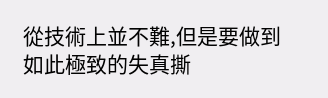從技術上並不難,但是要做到如此極致的失真撕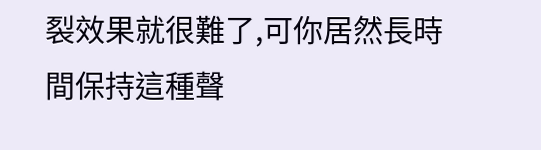裂效果就很難了,可你居然長時間保持這種聲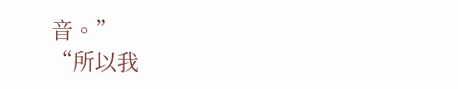音。”
“所以我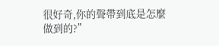很好奇,你的聲帶到底是怎麼做到的?”